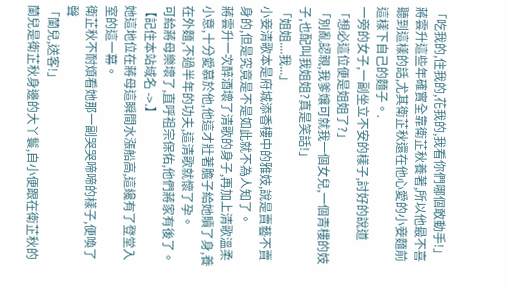「吃我的,住我的,花我的,我看你們哪個敢動手!」
蔣雲升這些年確實全靠衛芷秋養著,所以他最不喜聽到這樣的話,尤其衛芷秋還在他心愛的小妾麵前這樣下自己的麵子。.
一旁的女子,一副坐立不安的樣子,討好的說道
「想必這位便是姐姐了?」
「別亂認親,我爹孃可就我一個女兒,一個青樓的妓子,也配叫我姐姐?真是笑話!」
「姐姐....我...」
小妾清歌本是府城添香樓中的雅妓,說是賣藝不賣身的,但是究竟是不是如此就不為人知了。
蔣雲升一次醉酒壞了清歌的身子,再加上清歌溫柔小意,十分愛慕於他,他這才壯著膽子給她贖了身,養在外麵,不過半年的功夫,這清歌就懷了孕。
可給蔣母樂壞了,直呼祖宗保佑,他們蔣家有後了。 【記住本站域名 ->.】
她這地位在蔣母這瞬間水漲船高,這纔有了登堂入室的這一幕。
衛芷秋不耐煩看她那一副哭哭啼啼的樣子,便喚了聲
「蘭兒,送客!」
蘭兒是衛芷秋身邊的大丫鬟,自小便跟在衛芷秋的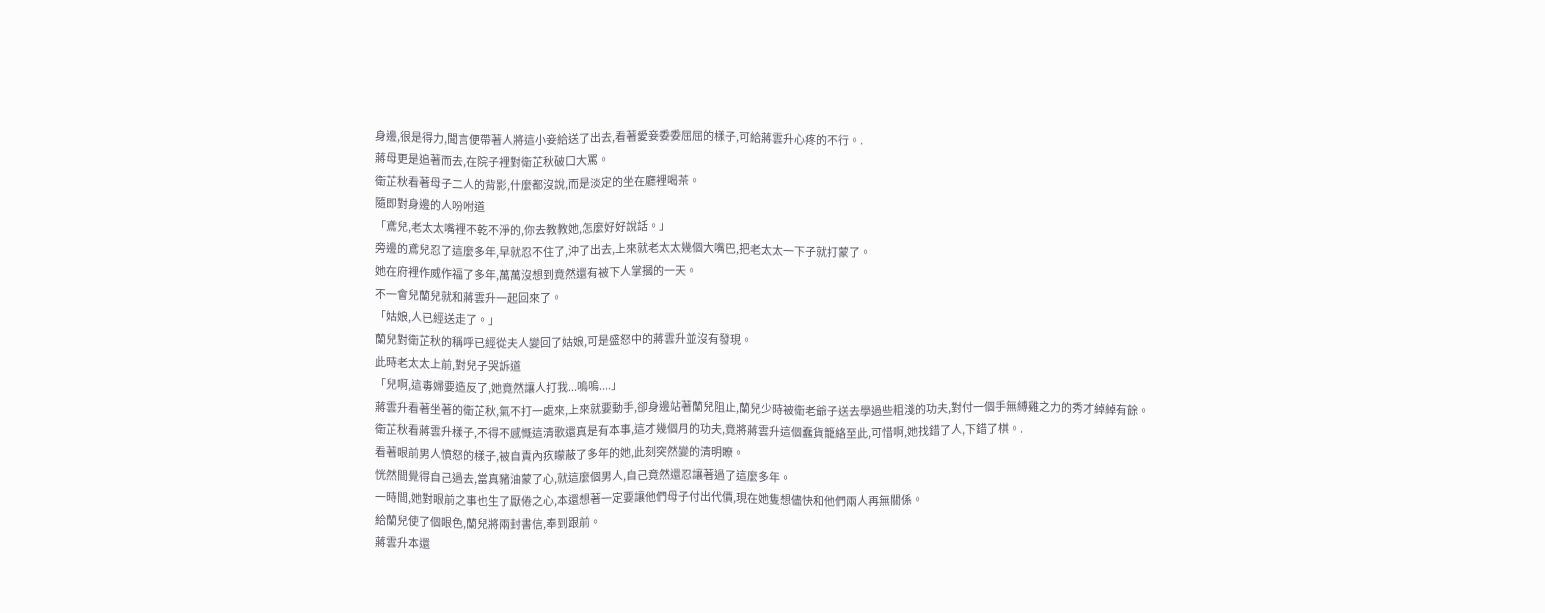身邊,很是得力,聞言便帶著人將這小妾給送了出去,看著愛妾委委屈屈的樣子,可給蔣雲升心疼的不行。.
蔣母更是追著而去,在院子裡對衛芷秋破口大罵。
衛芷秋看著母子二人的背影,什麼都沒說,而是淡定的坐在廳裡喝茶。
隨即對身邊的人吩咐道
「鳶兒,老太太嘴裡不乾不淨的,你去教教她,怎麼好好說話。」
旁邊的鳶兒忍了這麼多年,早就忍不住了,沖了出去,上來就老太太幾個大嘴巴,把老太太一下子就打蒙了。
她在府裡作威作福了多年,萬萬沒想到竟然還有被下人掌摑的一天。
不一會兒蘭兒就和蔣雲升一起回來了。
「姑娘,人已經送走了。」
蘭兒對衛芷秋的稱呼已經從夫人變回了姑娘,可是盛怒中的蔣雲升並沒有發現。
此時老太太上前,對兒子哭訴道
「兒啊,這毒婦要造反了,她竟然讓人打我...嗚嗚....」
蔣雲升看著坐著的衛芷秋,氣不打一處來,上來就要動手,卻身邊站著蘭兒阻止,蘭兒少時被衛老爺子送去學過些粗淺的功夫,對付一個手無縛雞之力的秀才綽綽有餘。
衛芷秋看蔣雲升樣子,不得不感慨這清歌還真是有本事,這才幾個月的功夫,竟將蔣雲升這個蠢貨籠絡至此,可惜啊,她找錯了人,下錯了棋。.
看著眼前男人憤怒的樣子,被自責內疚矇蔽了多年的她,此刻突然變的清明瞭。
恍然間覺得自己過去,當真豬油蒙了心,就這麼個男人,自己竟然還忍讓著過了這麼多年。
一時間,她對眼前之事也生了厭倦之心,本還想著一定要讓他們母子付出代價,現在她隻想儘快和他們兩人再無關係。
給蘭兒使了個眼色,蘭兒將兩封書信,奉到跟前。
蔣雲升本還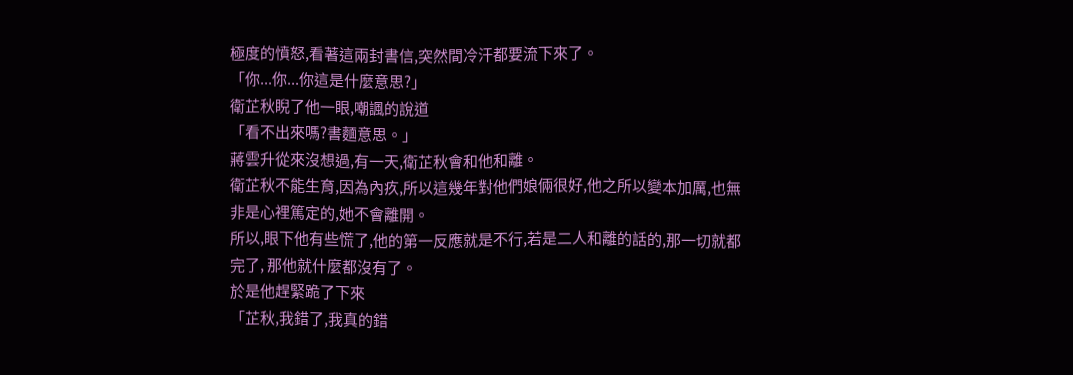極度的憤怒,看著這兩封書信,突然間冷汗都要流下來了。
「你...你...你這是什麼意思?」
衛芷秋睨了他一眼,嘲諷的說道
「看不出來嗎?書麵意思。」
蔣雲升從來沒想過,有一天,衛芷秋會和他和離。
衛芷秋不能生育,因為內疚,所以這幾年對他們娘倆很好,他之所以變本加厲,也無非是心裡篤定的,她不會離開。
所以,眼下他有些慌了,他的第一反應就是不行,若是二人和離的話的,那一切就都完了, 那他就什麼都沒有了。
於是他趕緊跪了下來
「芷秋,我錯了,我真的錯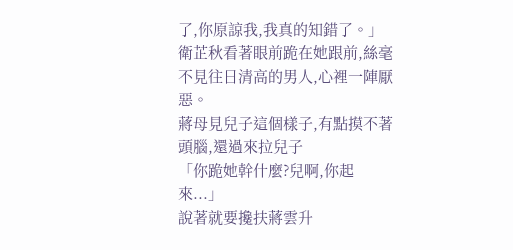了,你原諒我,我真的知錯了。」
衛芷秋看著眼前跪在她跟前,絲毫不見往日清高的男人,心裡一陣厭惡。
蔣母見兒子這個樣子,有點摸不著頭腦,還過來拉兒子
「你跪她幹什麼?兒啊,你起來...」
說著就要攙扶蔣雲升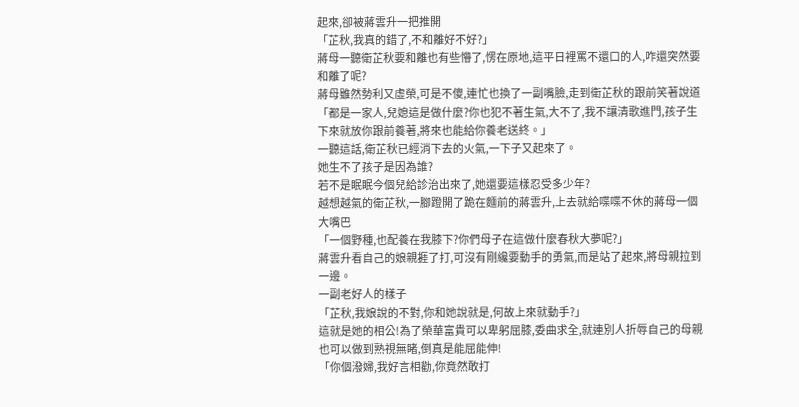起來,卻被蔣雲升一把推開
「芷秋,我真的錯了,不和離好不好?」
蔣母一聽衛芷秋要和離也有些懵了,愣在原地,這平日裡罵不還口的人,咋還突然要和離了呢?
蔣母雖然勢利又虛榮,可是不傻,連忙也換了一副嘴臉,走到衛芷秋的跟前笑著說道
「都是一家人,兒媳這是做什麼?你也犯不著生氣,大不了,我不讓清歌進門,孩子生下來就放你跟前養著,將來也能給你養老送終。」
一聽這話,衛芷秋已經消下去的火氣,一下子又起來了。
她生不了孩子是因為誰?
若不是眠眠今個兒給診治出來了,她還要這樣忍受多少年?
越想越氣的衛芷秋,一腳蹬開了跪在麵前的蔣雲升,上去就給喋喋不休的蔣母一個大嘴巴
「一個野種,也配養在我膝下?你們母子在這做什麼春秋大夢呢?」
蔣雲升看自己的娘親捱了打,可沒有剛纔要動手的勇氣,而是站了起來,將母親拉到一邊。
一副老好人的樣子
「芷秋,我娘說的不對,你和她說就是,何故上來就動手?」
這就是她的相公!為了榮華富貴可以卑躬屈膝,委曲求全,就連別人折辱自己的母親也可以做到熟視無睹,倒真是能屈能伸!
「你個潑婦,我好言相勸,你竟然敢打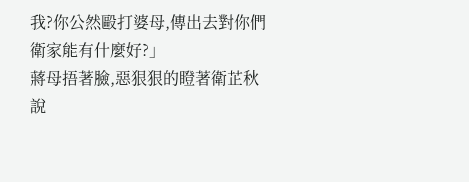我?你公然毆打婆母,傳出去對你們衛家能有什麼好?」
蔣母捂著臉,惡狠狠的瞪著衛芷秋說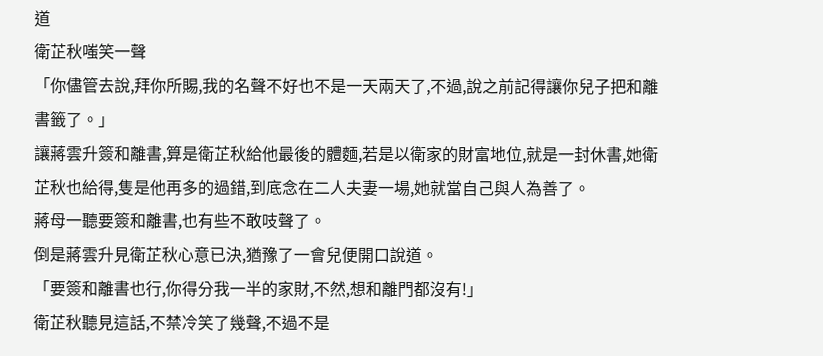道
衛芷秋嗤笑一聲
「你儘管去說,拜你所賜,我的名聲不好也不是一天兩天了,不過,說之前記得讓你兒子把和離書籤了。」
讓蔣雲升簽和離書,算是衛芷秋給他最後的體麵,若是以衛家的財富地位,就是一封休書,她衛芷秋也給得,隻是他再多的過錯,到底念在二人夫妻一場,她就當自己與人為善了。
蔣母一聽要簽和離書,也有些不敢吱聲了。
倒是蔣雲升見衛芷秋心意已決,猶豫了一會兒便開口說道。
「要簽和離書也行,你得分我一半的家財,不然,想和離門都沒有!」
衛芷秋聽見這話,不禁冷笑了幾聲,不過不是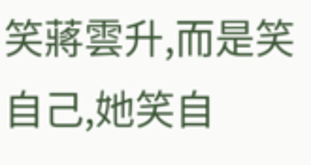笑蔣雲升,而是笑自己,她笑自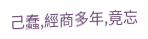己蠢,經商多年,竟忘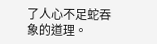了人心不足蛇吞象的道理。